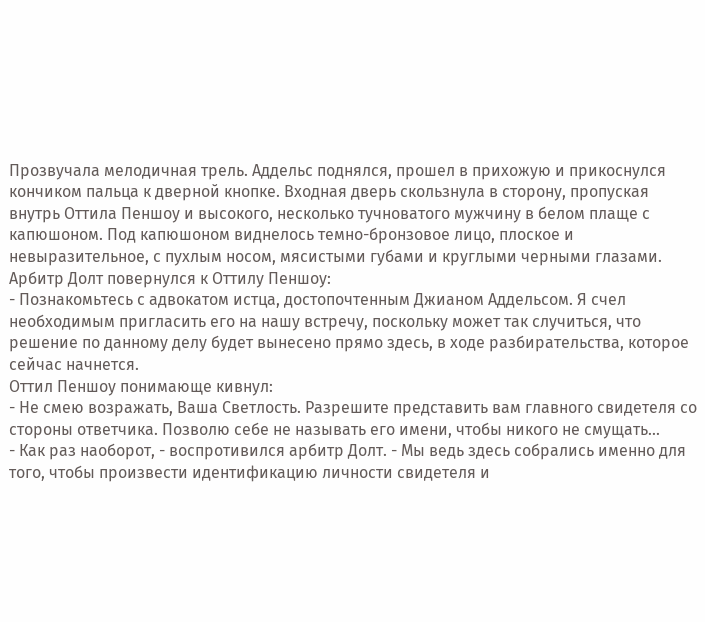Прозвучала мелодичная трель. Аддельс поднялся, прошел в прихожую и прикоснулся кончиком пальца к дверной кнопке. Входная дверь скользнула в сторону, пропуская внутрь Оттила Пеншоу и высокого, несколько тучноватого мужчину в белом плаще с капюшоном. Под капюшоном виднелось темно-бронзовое лицо, плоское и невыразительное, с пухлым носом, мясистыми губами и круглыми черными глазами.
Арбитр Долт повернулся к Оттилу Пеншоу:
- Познакомьтесь с адвокатом истца, достопочтенным Джианом Аддельсом. Я счел необходимым пригласить его на нашу встречу, поскольку может так случиться, что решение по данному делу будет вынесено прямо здесь, в ходе разбирательства, которое сейчас начнется.
Оттил Пеншоу понимающе кивнул:
- Не смею возражать, Ваша Светлость. Разрешите представить вам главного свидетеля со стороны ответчика. Позволю себе не называть его имени, чтобы никого не смущать...
- Как раз наоборот, - воспротивился арбитр Долт. - Мы ведь здесь собрались именно для того, чтобы произвести идентификацию личности свидетеля и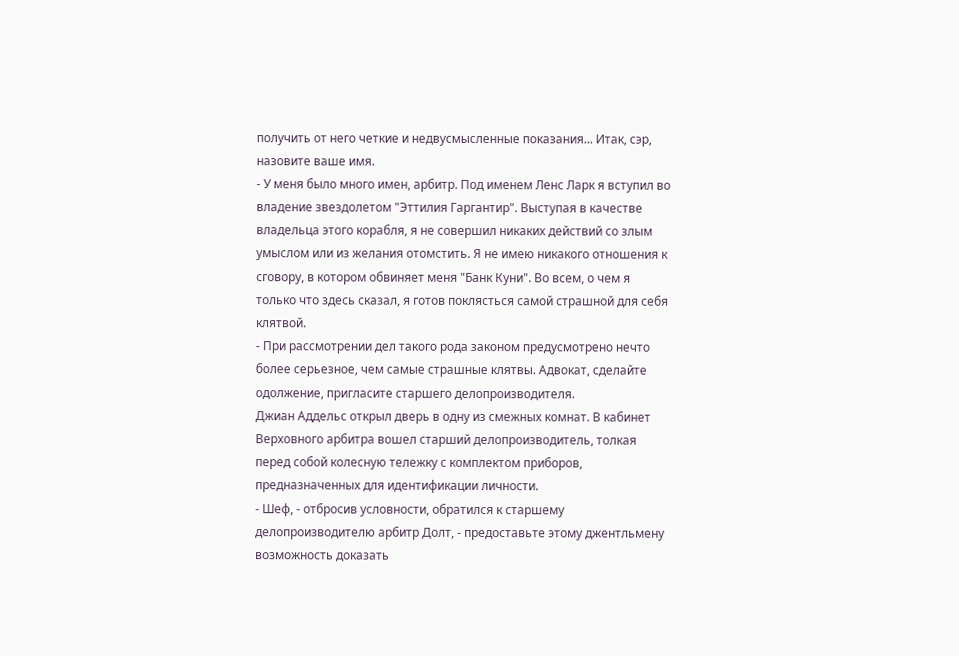получить от него четкие и недвусмысленные показания... Итак, сэр, назовите ваше имя.
- У меня было много имен, арбитр. Под именем Ленс Ларк я вступил во владение звездолетом "Эттилия Гаргантир". Выступая в качестве владельца этого корабля, я не совершил никаких действий со злым умыслом или из желания отомстить. Я не имею никакого отношения к сговору, в котором обвиняет меня "Банк Куни". Во всем, о чем я только что здесь сказал, я готов поклясться самой страшной для себя клятвой.
- При рассмотрении дел такого рода законом предусмотрено нечто более серьезное, чем самые страшные клятвы. Адвокат, сделайте одолжение, пригласите старшего делопроизводителя.
Джиан Аддельс открыл дверь в одну из смежных комнат. В кабинет Верховного арбитра вошел старший делопроизводитель, толкая перед собой колесную тележку с комплектом приборов, предназначенных для идентификации личности.
- Шеф, - отбросив условности, обратился к старшему делопроизводителю арбитр Долт, - предоставьте этому джентльмену возможность доказать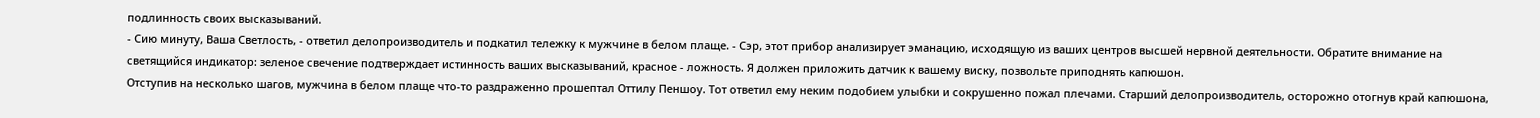подлинность своих высказываний.
- Сию минуту, Ваша Светлость, - ответил делопроизводитель и подкатил тележку к мужчине в белом плаще. - Сэр, этот прибор анализирует эманацию, исходящую из ваших центров высшей нервной деятельности. Обратите внимание на светящийся индикатор: зеленое свечение подтверждает истинность ваших высказываний, красное - ложность. Я должен приложить датчик к вашему виску, позвольте приподнять капюшон.
Отступив на несколько шагов, мужчина в белом плаще что-то раздраженно прошептал Оттилу Пеншоу. Тот ответил ему неким подобием улыбки и сокрушенно пожал плечами. Старший делопроизводитель, осторожно отогнув край капюшона,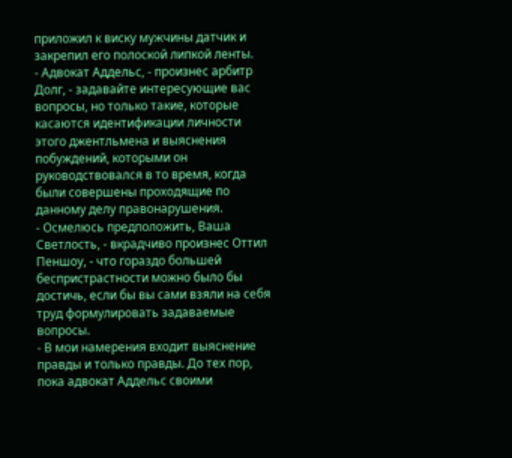приложил к виску мужчины датчик и закрепил его полоской липкой ленты.
- Адвокат Аддельс, - произнес арбитр Долг, - задавайте интересующие вас вопросы, но только такие, которые касаются идентификации личности этого джентльмена и выяснения побуждений, которыми он руководствовался в то время, когда были совершены проходящие по данному делу правонарушения.
- Осмелюсь предположить, Ваша Светлость, - вкрадчиво произнес Оттил Пеншоу, - что гораздо большей беспристрастности можно было бы достичь, если бы вы сами взяли на себя труд формулировать задаваемые вопросы.
- В мои намерения входит выяснение правды и только правды. До тех пор, пока адвокат Аддельс своими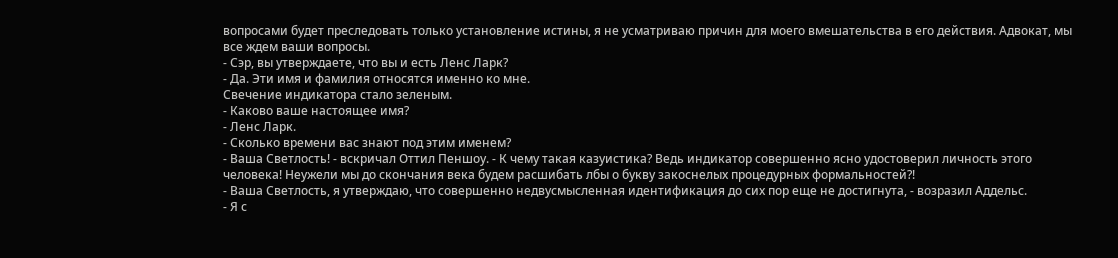вопросами будет преследовать только установление истины, я не усматриваю причин для моего вмешательства в его действия. Адвокат, мы все ждем ваши вопросы.
- Сэр, вы утверждаете, что вы и есть Ленс Ларк?
- Да. Эти имя и фамилия относятся именно ко мне.
Свечение индикатора стало зеленым.
- Каково ваше настоящее имя?
- Ленс Ларк.
- Сколько времени вас знают под этим именем?
- Ваша Светлость! - вскричал Оттил Пеншоу. - К чему такая казуистика? Ведь индикатор совершенно ясно удостоверил личность этого человека! Неужели мы до скончания века будем расшибать лбы о букву закоснелых процедурных формальностей?!
- Ваша Светлость, я утверждаю, что совершенно недвусмысленная идентификация до сих пор еще не достигнута, - возразил Аддельс.
- Я с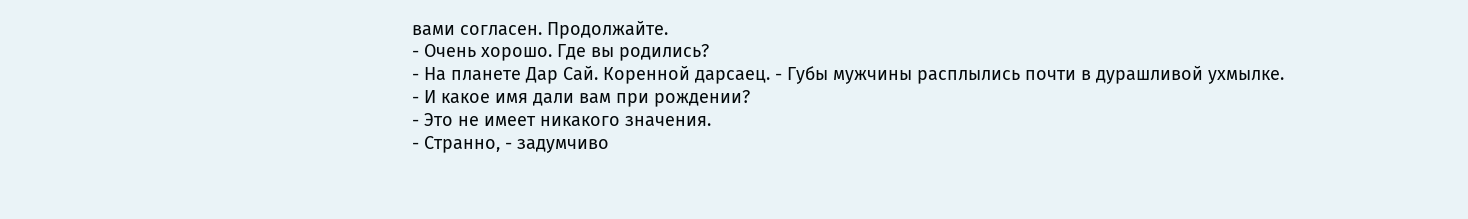вами согласен. Продолжайте.
- Очень хорошо. Где вы родились?
- На планете Дар Сай. Коренной дарсаец. - Губы мужчины расплылись почти в дурашливой ухмылке.
- И какое имя дали вам при рождении?
- Это не имеет никакого значения.
- Странно, - задумчиво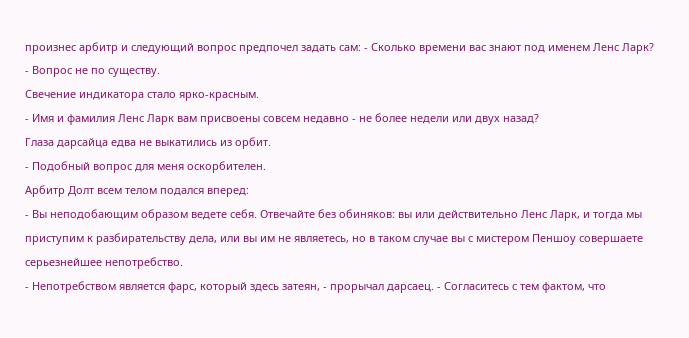произнес арбитр и следующий вопрос предпочел задать сам: - Сколько времени вас знают под именем Ленс Ларк?
- Вопрос не по существу.
Свечение индикатора стало ярко-красным.
- Имя и фамилия Ленс Ларк вам присвоены совсем недавно - не более недели или двух назад?
Глаза дарсайца едва не выкатились из орбит.
- Подобный вопрос для меня оскорбителен.
Арбитр Долт всем телом подался вперед:
- Вы неподобающим образом ведете себя. Отвечайте без обиняков: вы или действительно Ленс Ларк, и тогда мы приступим к разбирательству дела, или вы им не являетесь, но в таком случае вы с мистером Пеншоу совершаете серьезнейшее непотребство.
- Непотребством является фарс, который здесь затеян, - прорычал дарсаец. - Согласитесь с тем фактом, что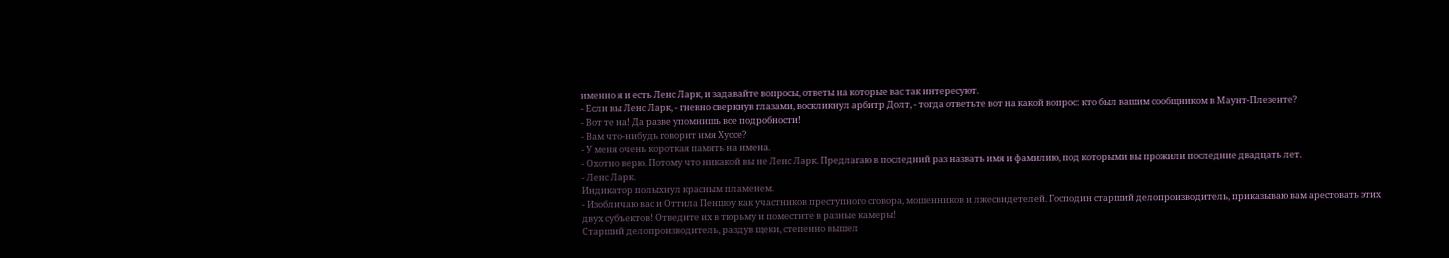именно я и есть Ленс Ларк, и задавайте вопросы, ответы на которые вас так интересуют.
- Если вы Ленс Ларк, - гневно сверкнув глазами, воскликнул арбитр Долт, - тогда ответьте вот на какой вопрос: кто был вашим сообщником в Маунт-Плезенте?
- Вот те на! Да разве упомнишь все подробности!
- Вам что-нибудь говорит имя Хуссе?
- У меня очень короткая память на имена.
- Охотно верю. Потому что никакой вы не Ленс Ларк. Предлагаю в последний раз назвать имя и фамилию, под которыми вы прожили последние двадцать лет.
- Ленс Ларк.
Индикатор полыхнул красным пламенем.
- Изобличаю вас и Оттила Пеншоу как участников преступного сговора, мошенников и лжесвидетелей. Господин старший делопроизводитель, приказываю вам арестовать этих двух субъектов! Отведите их в тюрьму и поместите в разные камеры!
Старший делопроизводитель, раздув щеки, степенно вышел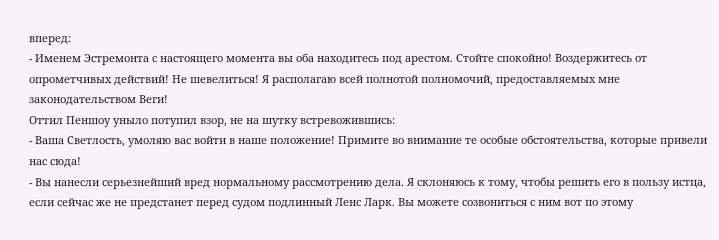вперед:
- Именем Эстремонта с настоящего момента вы оба находитесь под арестом. Стойте спокойно! Воздержитесь от опрометчивых действий! Не шевелиться! Я располагаю всей полнотой полномочий, предоставляемых мне законодательством Веги!
Оттил Пеншоу уныло потупил взор, не на шутку встревожившись:
- Ваша Светлость, умоляю вас войти в наше положение! Примите во внимание те особые обстоятельства, которые привели нас сюда!
- Вы нанесли серьезнейший вред нормальному рассмотрению дела. Я склоняюсь к тому, чтобы решить его в пользу истца, если сейчас же не предстанет перед судом подлинный Ленс Ларк. Вы можете созвониться с ним вот по этому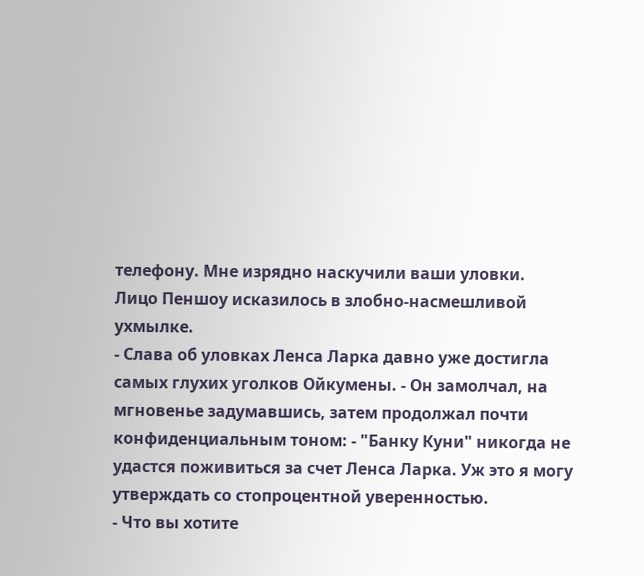телефону. Мне изрядно наскучили ваши уловки.
Лицо Пеншоу исказилось в злобно-насмешливой ухмылке.
- Слава об уловках Ленса Ларка давно уже достигла самых глухих уголков Ойкумены. - Он замолчал, на мгновенье задумавшись, затем продолжал почти конфиденциальным тоном: - "Банку Куни" никогда не удастся поживиться за счет Ленса Ларка. Уж это я могу утверждать со стопроцентной уверенностью.
- Что вы хотите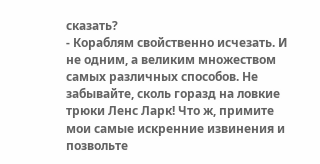сказать?
- Кораблям свойственно исчезать. И не одним, а великим множеством самых различных способов. Не забывайте, сколь горазд на ловкие трюки Ленс Ларк! Что ж, примите мои самые искренние извинения и позвольте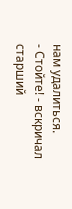нам удалиться.
- Стойте! - вскричал старший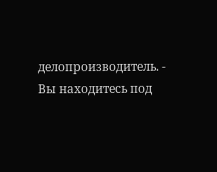делопроизводитель. - Вы находитесь под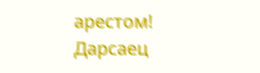арестом!
Дарсаец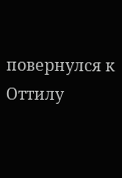повернулся к Оттилу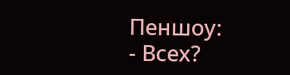Пеншоу:
- Всех?